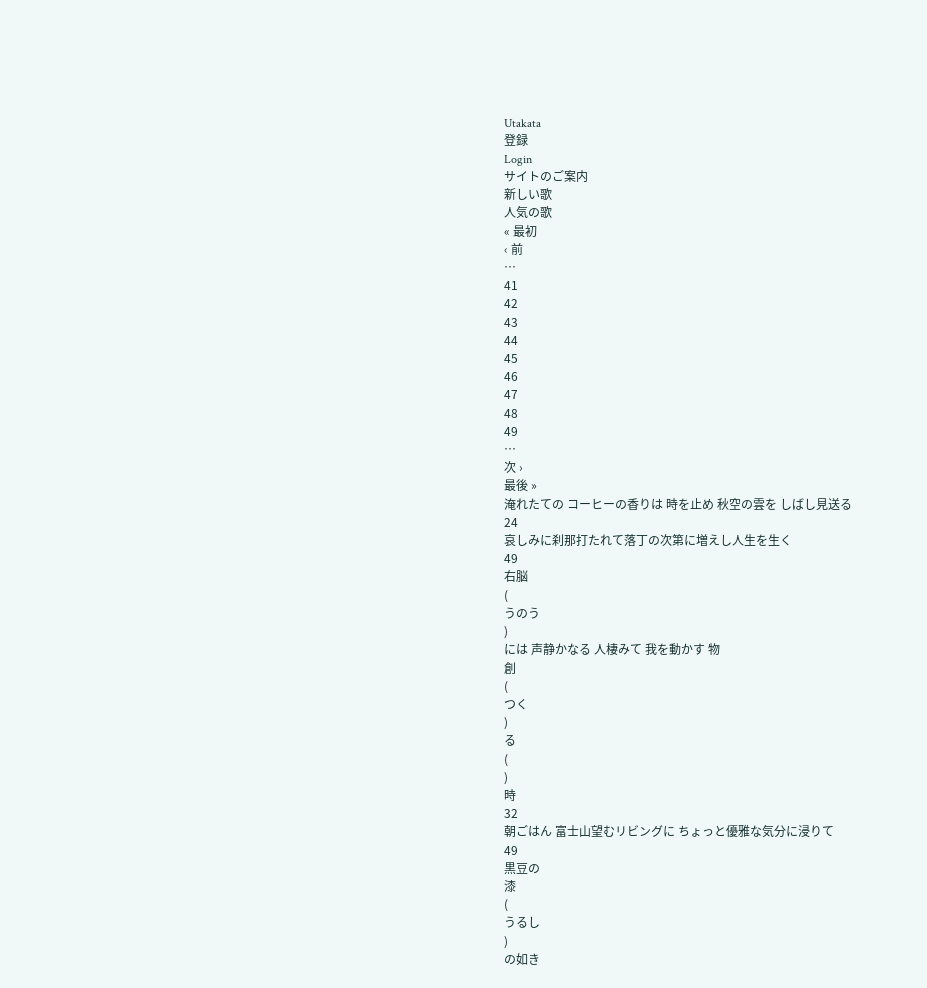Utakata
登録
Login
サイトのご案内
新しい歌
人気の歌
« 最初
‹ 前
…
41
42
43
44
45
46
47
48
49
…
次 ›
最後 »
淹れたての コーヒーの香りは 時を止め 秋空の雲を しばし見送る
24
哀しみに刹那打たれて落丁の次第に増えし人生を生く
49
右脳
(
うのう
)
には 声静かなる 人棲みて 我を動かす 物
創
(
つく
)
る
(
)
時
32
朝ごはん 富士山望むリビングに ちょっと優雅な気分に浸りて
49
黒豆の
漆
(
うるし
)
の如き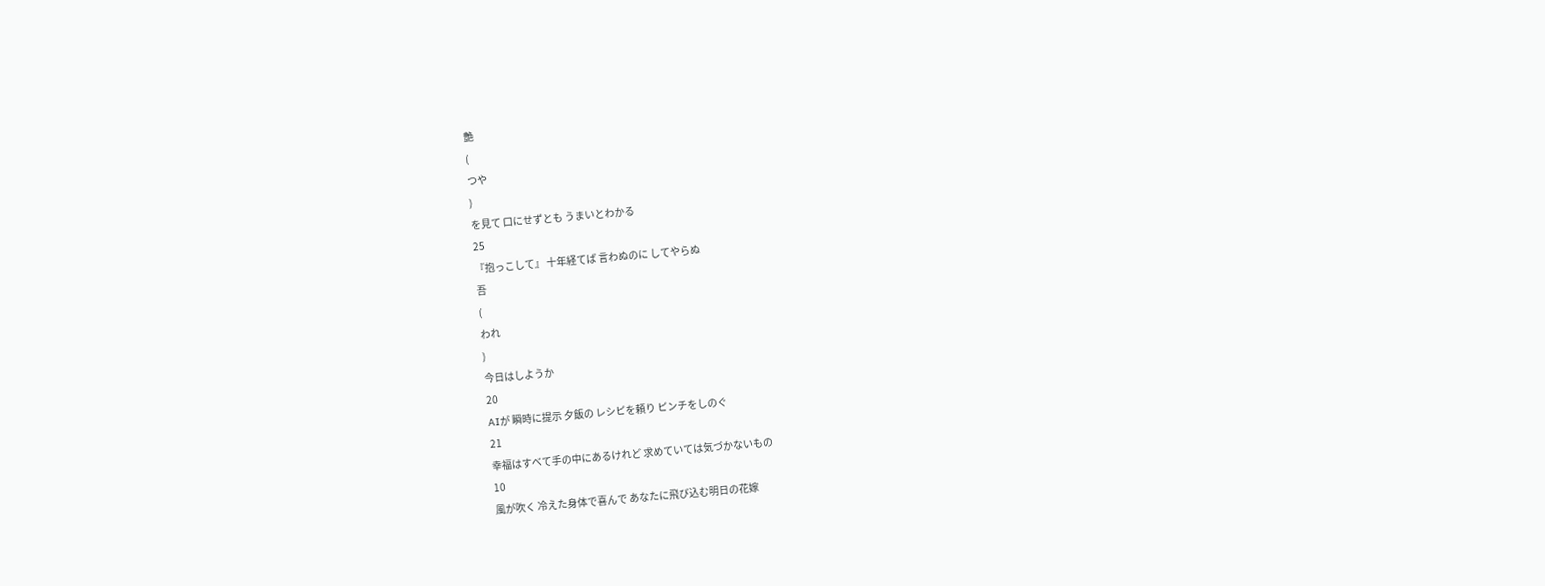艶
(
つや
)
を見て 口にせずとも うまいとわかる
25
『抱っこして』 十年経てば 言わぬのに してやらぬ
吾
(
われ
)
今日はしようか
20
AIが 瞬時に提示 夕飯の レシピを頼り ピンチをしのぐ
21
幸福はすべて手の中にあるけれど 求めていては気づかないもの
10
風が吹く 冷えた身体で喜んで あなたに飛び込む明日の花嫁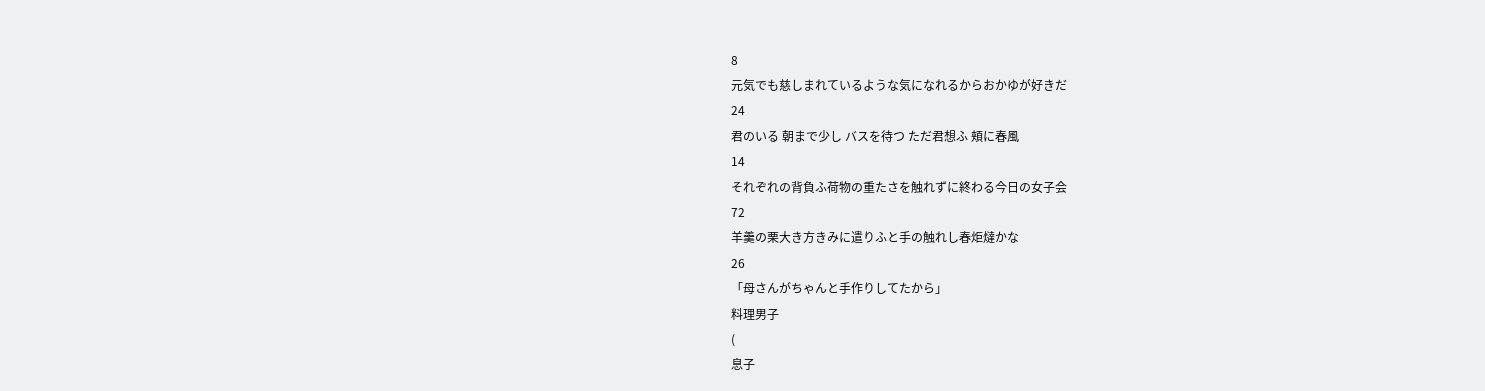8
元気でも慈しまれているような気になれるからおかゆが好きだ
24
君のいる 朝まで少し バスを待つ ただ君想ふ 頬に春風
14
それぞれの背負ふ荷物の重たさを触れずに終わる今日の女子会
72
羊羹の栗大き方きみに遣りふと手の触れし春炬燵かな
26
「母さんがちゃんと手作りしてたから」
料理男子
(
息子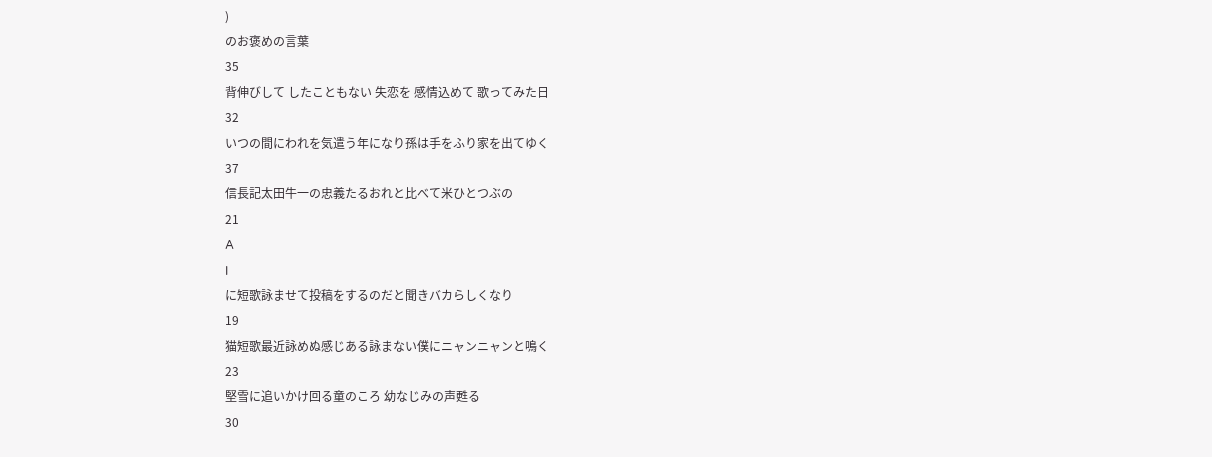)
のお褒めの言葉
35
背伸びして したこともない 失恋を 感情込めて 歌ってみた日
32
いつの間にわれを気遣う年になり孫は手をふり家を出てゆく
37
信長記太田牛一の忠義たるおれと比べて米ひとつぶの
21
A
I
に短歌詠ませて投稿をするのだと聞きバカらしくなり
19
猫短歌最近詠めぬ感じある詠まない僕にニャンニャンと鳴く
23
堅雪に追いかけ回る童のころ 幼なじみの声甦る
30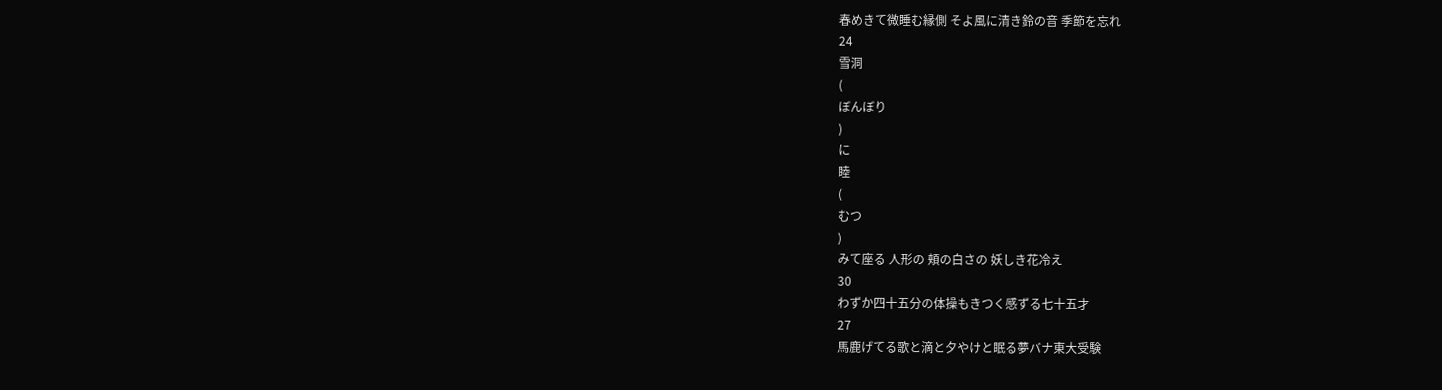春めきて微睡む縁側 そよ風に清き鈴の音 季節を忘れ
24
雪洞
(
ぼんぼり
)
に
睦
(
むつ
)
みて座る 人形の 頬の白さの 妖しき花冷え
30
わずか四十五分の体操もきつく感ずる七十五才
27
馬鹿げてる歌と滴と夕やけと眠る夢バナ東大受験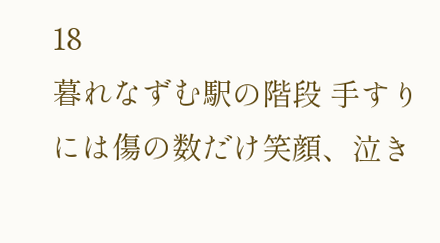18
暮れなずむ駅の階段 手すりには傷の数だけ笑顔、泣き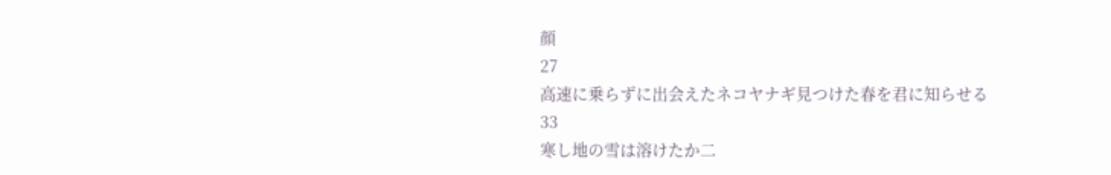顔
27
高速に乗らずに出会えたネコヤナギ見つけた春を君に知らせる
33
寒し地の雪は溶けたか二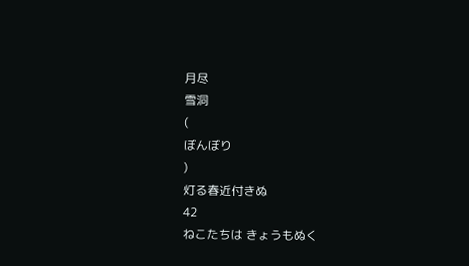月尽
雪洞
(
ぼんぼり
)
灯る春近付きぬ
42
ねこたちは きょうもぬく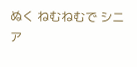ぬく ねむねむで シニア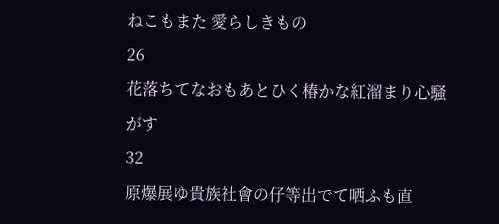ねこもまた 愛らしきもの
26
花落ちてなおもあとひく椿かな紅溜まり心騒がす
32
原爆展ゆ貴族社會の仔等出でて哂ふも直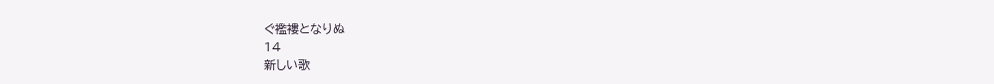ぐ襤褸となりぬ
14
新しい歌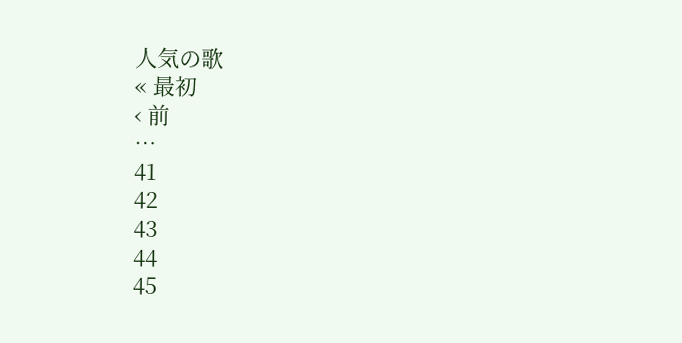人気の歌
« 最初
‹ 前
…
41
42
43
44
45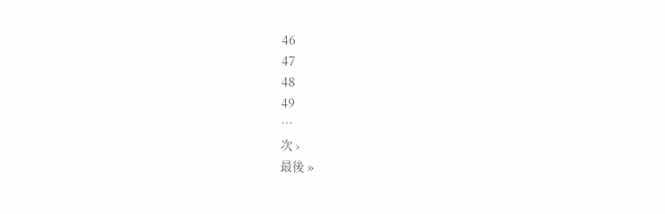46
47
48
49
…
次 ›
最後 »